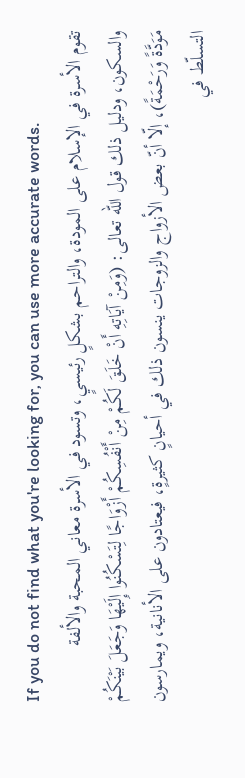If you do not find what you're looking for, you can use more accurate words.
تقوم الأسرة في الإسلام على المودة، والتراحم بشكلٍ رئيسيٍ، وتسود في الأسرة معاني المحبة والألفة والسكون، ودليل ذلك قول الله تعالى: (وَمِنْ آيَاتِهِ أَنْ خَلَقَ لَكُمْ مِنْ أَنْفُسِكُمْ أَزْوَاجًا لِتَسْكُنُوا إِلَيْهَا وَجَعَلَ بَيْنَكُمْ مَوَدَّةً وَرَحْمَةً)، إلّا أنّ بعض الأزواج والزوجات ينسون ذلك في أحيانٍ كثيرةٍ، فيعتادون على الأنانية، ويمارسون التسلّط في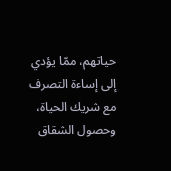حياتهم، ممّا يؤدي إلى إساءة التصرف مع شريك الحياة، وحصول الشقاق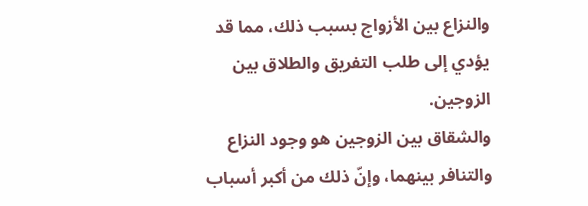والنزاع بين الأزواج بسبب ذلك، مما قد يؤدي إلى طلب التفريق والطلاق بين الزوجين.
والشقاق بين الزوجين هو وجود النزاع والتنافر بينهما، وإنّ ذلك من أكبر أسباب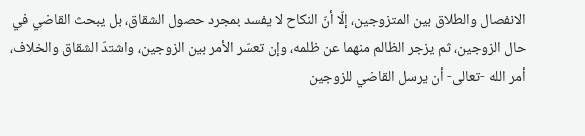الانفصال والطلاق بين المتزوجين، إلّا أنّ النكاح لا يفسد بمجرد حصول الشقاق، بل يبحث القاضي في حال الزوجين، ثم يزجر الظالم منهما عن ظلمه، وإن تعسّر الأمر بين الزوجين، واشتدّ الشقاق والخلاف، أمر الله -تعالى- أن يرسل القاضي للزوجين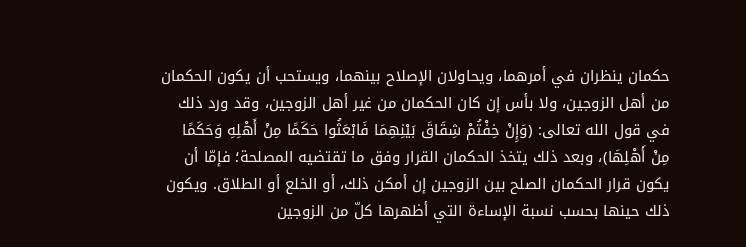حكمان ينظران في أمرهما، ويحاولان الإصلاح بينهما، ويستحب أن يكون الحكمان من أهل الزوجين، ولا بأس إن كان الحكمان من غير أهل الزوجين، وقد ورد ذلك في قول الله تعالى: (وَإِنْ خِفْتُمْ شِقَاقَ بَيْنِهِمَا فَابْعَثُوا حَكَمًا مِنْ أَهْلِهِ وَحَكَمًا مِنْ أَهْلِهَا)، وبعد ذلك يتخذ الحكمان القرار وفق ما تقتضيه المصلحة؛ فإمّا أن يكون قرار الحكمان الصلح بين الزوجين إن أمكن ذلك، أو الخلع أو الطلاق. ويكون ذلك حينها بحسب نسبة الإساءة التي أظهرها كلّ من الزوجين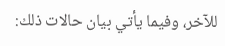للآخر، وفيما يأتي بيان حالات ذلك: